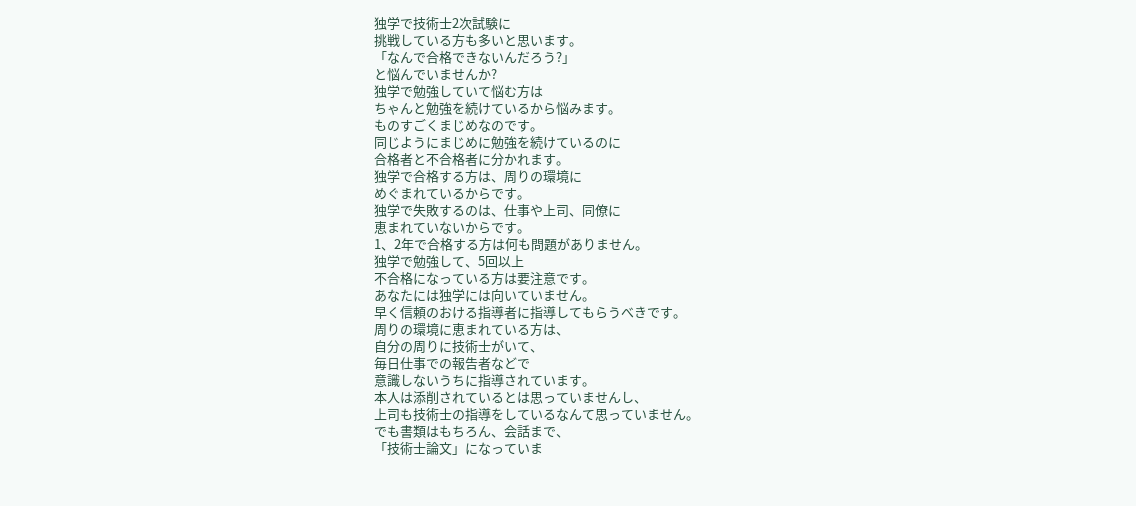独学で技術士2次試験に
挑戦している方も多いと思います。
「なんで合格できないんだろう?」
と悩んでいませんか?
独学で勉強していて悩む方は
ちゃんと勉強を続けているから悩みます。
ものすごくまじめなのです。
同じようにまじめに勉強を続けているのに
合格者と不合格者に分かれます。
独学で合格する方は、周りの環境に
めぐまれているからです。
独学で失敗するのは、仕事や上司、同僚に
恵まれていないからです。
1、2年で合格する方は何も問題がありません。
独学で勉強して、5回以上
不合格になっている方は要注意です。
あなたには独学には向いていません。
早く信頼のおける指導者に指導してもらうべきです。
周りの環境に恵まれている方は、
自分の周りに技術士がいて、
毎日仕事での報告者などで
意識しないうちに指導されています。
本人は添削されているとは思っていませんし、
上司も技術士の指導をしているなんて思っていません。
でも書類はもちろん、会話まで、
「技術士論文」になっていま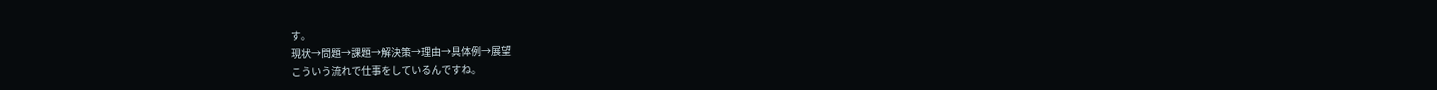す。
現状→問題→課題→解決策→理由→具体例→展望
こういう流れで仕事をしているんですね。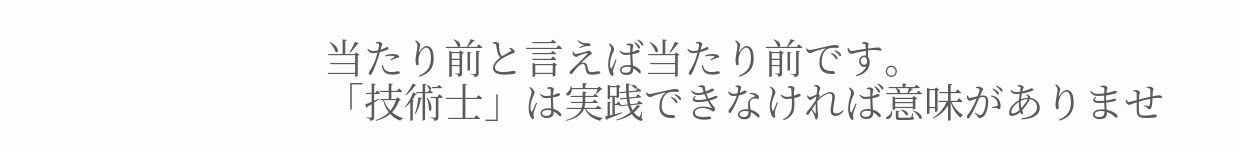当たり前と言えば当たり前です。
「技術士」は実践できなければ意味がありませ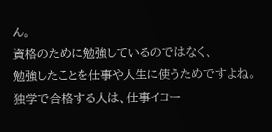ん。
資格のために勉強しているのではなく、
勉強したことを仕事や人生に使うためですよね。
独学で合格する人は、仕事イコー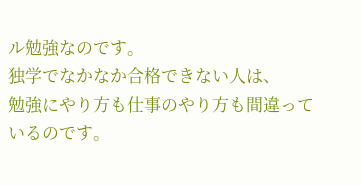ル勉強なのです。
独学でなかなか合格できない人は、
勉強にやり方も仕事のやり方も間違っているのです。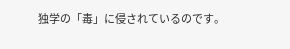独学の「毒」に侵されているのです。